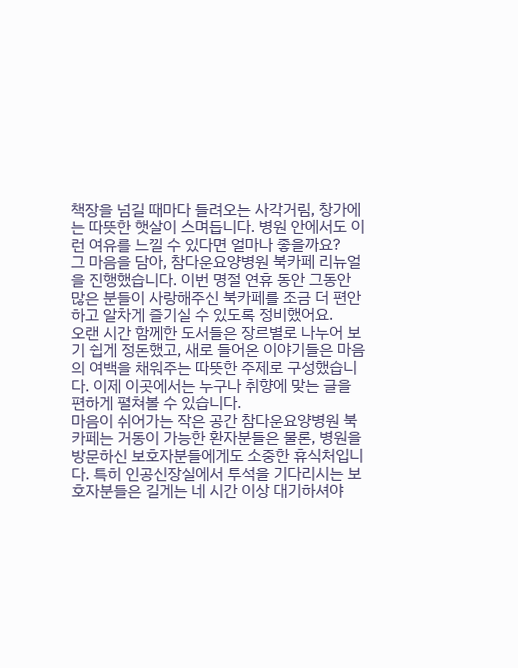책장을 넘길 때마다 들려오는 사각거림, 창가에는 따뜻한 햇살이 스며듭니다. 병원 안에서도 이런 여유를 느낄 수 있다면 얼마나 좋을까요?
그 마음을 담아, 참다운요양병원 북카페 리뉴얼을 진행했습니다. 이번 명절 연휴 동안 그동안 많은 분들이 사랑해주신 북카페를 조금 더 편안하고 알차게 즐기실 수 있도록 정비했어요.
오랜 시간 함께한 도서들은 장르별로 나누어 보기 쉽게 정돈했고, 새로 들어온 이야기들은 마음의 여백을 채워주는 따뜻한 주제로 구성했습니다. 이제 이곳에서는 누구나 취향에 맞는 글을 편하게 펼쳐볼 수 있습니다.
마음이 쉬어가는 작은 공간 참다운요양병원 북카페는 거동이 가능한 환자분들은 물론, 병원을 방문하신 보호자분들에게도 소중한 휴식처입니다. 특히 인공신장실에서 투석을 기다리시는 보호자분들은 길게는 네 시간 이상 대기하셔야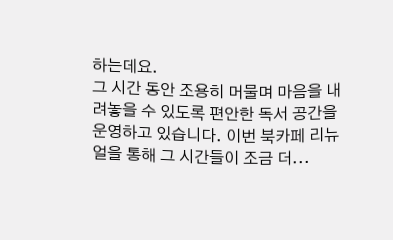하는데요.
그 시간 동안 조용히 머물며 마음을 내려놓을 수 있도록 편안한 독서 공간을 운영하고 있습니다. 이번 북카페 리뉴얼을 통해 그 시간들이 조금 더...